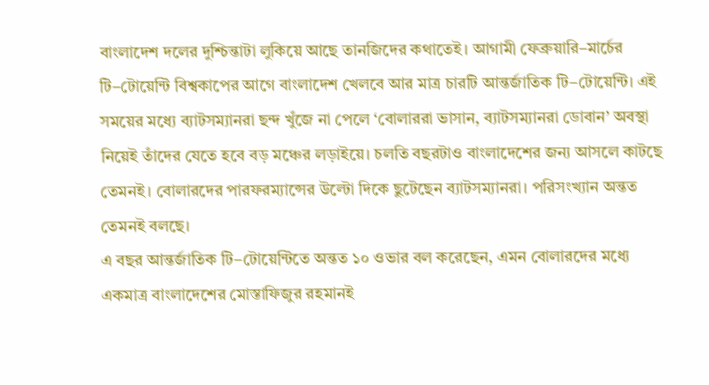বাংলাদেশ দলের দুশ্চিন্তাটা লুকিয়ে আছে তানজিদের কথাতেই। আগামী ফেব্রুয়ারি–মার্চের টি–টোয়েন্টি বিশ্বকাপের আগে বাংলাদেশ খেলবে আর মাত্র চারটি আন্তর্জাতিক টি–টোয়েন্টি। এই সময়ের মধ্যে ব্যাটসম্যানরা ছন্দ খুঁজে না পেলে ‘বোলাররা ভাসান, ব্যাটসম্যানরা ডোবান’ অবস্থা নিয়েই তাঁদের যেতে হবে বড় মঞ্চের লড়াইয়ে। চলতি বছরটাও বাংলাদেশের জন্য আসলে কাটছে তেমনই। বোলারদের পারফরম্যান্সের উল্টো দিকে ছুটেছেন ব্যাটসম্যানরা। পরিসংখ্যান অন্তত তেমনই বলছে।
এ বছর আন্তর্জাতিক টি–টোয়েন্টিতে অন্তত ১০ ওভার বল করেছেন, এমন বোলারদের মধ্যে একমাত্র বাংলাদেশের মোস্তাফিজুর রহমানই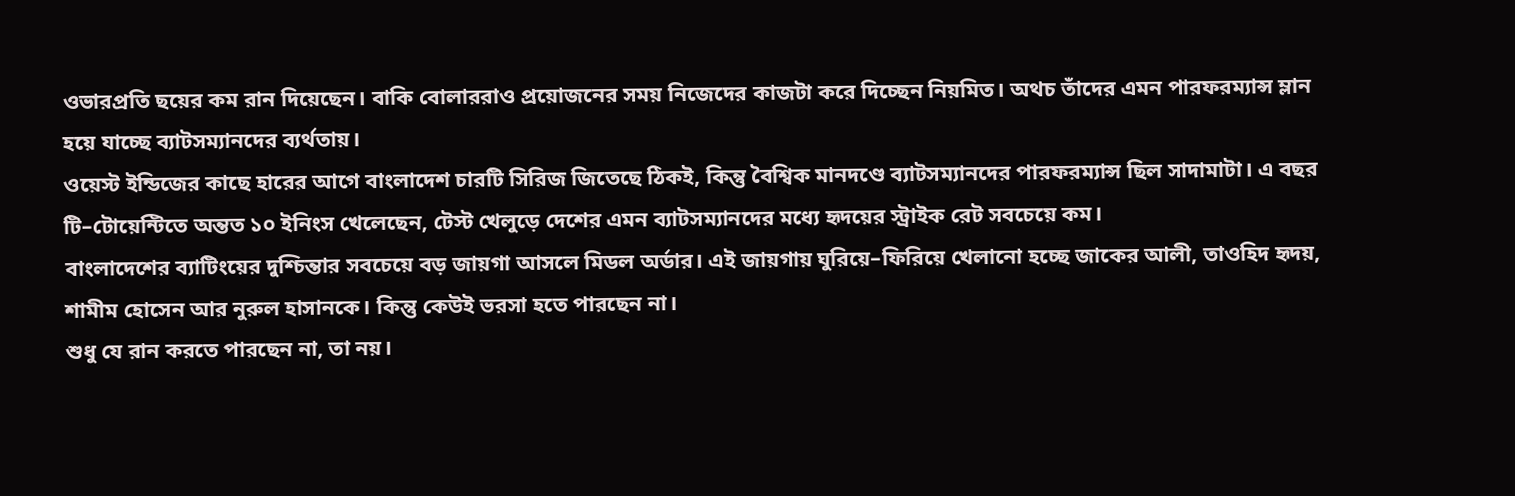ওভারপ্রতি ছয়ের কম রান দিয়েছেন। বাকি বোলাররাও প্রয়োজনের সময় নিজেদের কাজটা করে দিচ্ছেন নিয়মিত। অথচ তাঁদের এমন পারফরম্যান্স ম্লান হয়ে যাচ্ছে ব্যাটসম্যানদের ব্যর্থতায়।
ওয়েস্ট ইন্ডিজের কাছে হারের আগে বাংলাদেশ চারটি সিরিজ জিতেছে ঠিকই, কিন্তু বৈশ্বিক মানদণ্ডে ব্যাটসম্যানদের পারফরম্যান্স ছিল সাদামাটা। এ বছর টি–টোয়েন্টিতে অন্তত ১০ ইনিংস খেলেছেন, টেস্ট খেলুড়ে দেশের এমন ব্যাটসম্যানদের মধ্যে হৃদয়ের স্ট্রাইক রেট সবচেয়ে কম।
বাংলাদেশের ব্যাটিংয়ের দুশ্চিন্তার সবচেয়ে বড় জায়গা আসলে মিডল অর্ডার। এই জায়গায় ঘুরিয়ে–ফিরিয়ে খেলানো হচ্ছে জাকের আলী, তাওহিদ হৃদয়, শামীম হোসেন আর নুরুল হাসানকে। কিন্তু কেউই ভরসা হতে পারছেন না।
শুধু যে রান করতে পারছেন না, তা নয়।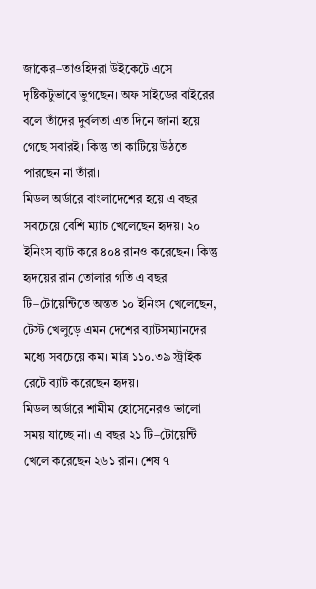জাকের–তাওহিদরা উইকেটে এসে দৃষ্টিকটুভাবে ভুগছেন। অফ সাইডের বাইরের বলে তাঁদের দুর্বলতা এত দিনে জানা হয়ে গেছে সবারই। কিন্তু তা কাটিয়ে উঠতে পারছেন না তাঁরা।
মিডল অর্ডারে বাংলাদেশের হয়ে এ বছর সবচেয়ে বেশি ম্যাচ খেলেছেন হৃদয়। ২০ ইনিংস ব্যাট করে ৪০৪ রানও করেছেন। কিন্তু হৃদয়ের রান তোলার গতি এ বছর টি–টোয়েন্টিতে অন্তত ১০ ইনিংস খেলেছেন, টেস্ট খেলুড়ে এমন দেশের ব্যাটসম্যানদের মধ্যে সবচেয়ে কম। মাত্র ১১০.৩৯ স্ট্রাইক রেটে ব্যাট করেছেন হৃদয়।
মিডল অর্ডারে শামীম হোসেনেরও ভালো সময় যাচ্ছে না। এ বছর ২১ টি–টোয়েন্টি খেলে করেছেন ২৬১ রান। শেষ ৭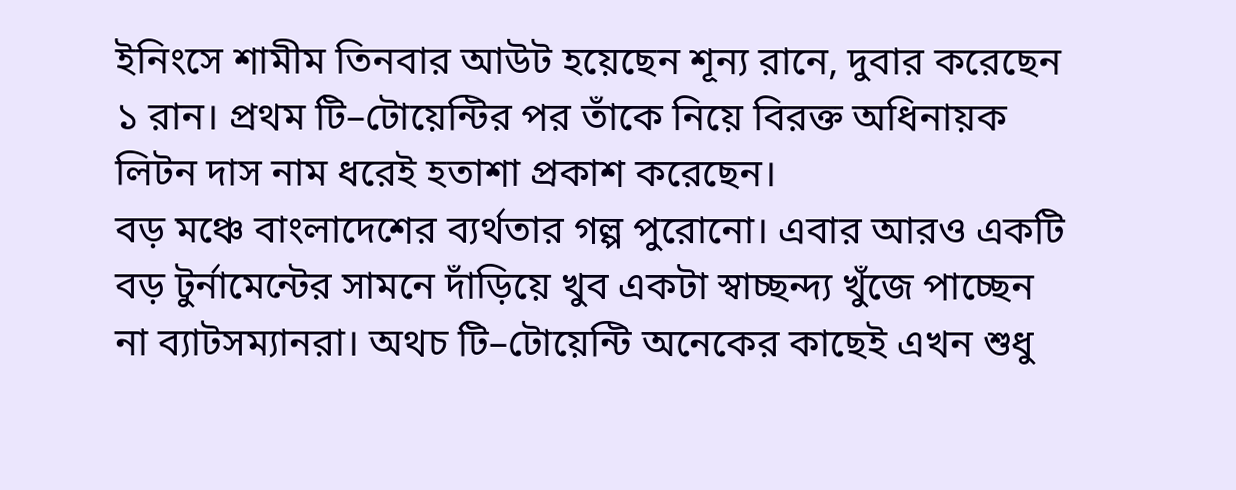ইনিংসে শামীম তিনবার আউট হয়েছেন শূন্য রানে, দুবার করেছেন ১ রান। প্রথম টি–টোয়েন্টির পর তাঁকে নিয়ে বিরক্ত অধিনায়ক লিটন দাস নাম ধরেই হতাশা প্রকাশ করেছেন।
বড় মঞ্চে বাংলাদেশের ব্যর্থতার গল্প পুরোনো। এবার আরও একটি বড় টুর্নামেন্টের সামনে দাঁড়িয়ে খুব একটা স্বাচ্ছন্দ্য খুঁজে পাচ্ছেন না ব্যাটসম্যানরা। অথচ টি–টোয়েন্টি অনেকের কাছেই এখন শুধু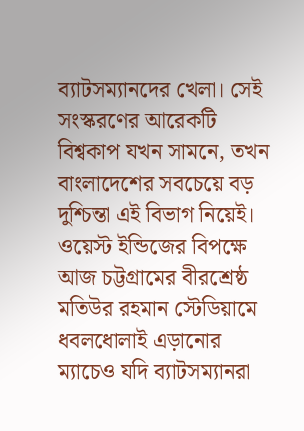ব্যাটসম্যানদের খেলা। সেই সংস্করণের আরেকটি বিশ্বকাপ যখন সামনে, তখন বাংলাদেশের সবচেয়ে বড় দুশ্চিন্তা এই বিভাগ নিয়েই।
ওয়েস্ট ইন্ডিজের বিপক্ষে আজ চট্টগ্রামের বীরশ্রেষ্ঠ মতিউর রহমান স্টেডিয়ামে ধবলধোলাই এড়ানোর ম্যাচেও যদি ব্যাটসম্যানরা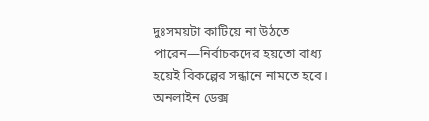দুঃসময়টা কাটিয়ে না উঠতে পারেন—নির্বাচকদের হয়তো বাধ্য হয়েই বিকল্পের সন্ধানে নামতে হবে।
অনলাইন ডেক্স